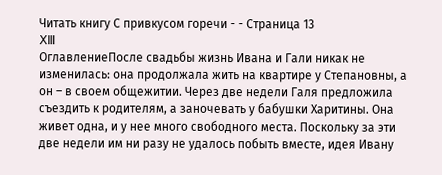Читать книгу С привкусом горечи - - Страница 13
ⅩⅢ
ОглавлениеПосле свадьбы жизнь Ивана и Гали никак не изменилась: она продолжала жить на квартире у Степановны, а он – в своем общежитии. Через две недели Галя предложила съездить к родителям, а заночевать у бабушки Харитины. Она живет одна, и у нее много свободного места. Поскольку за эти две недели им ни разу не удалось побыть вместе, идея Ивану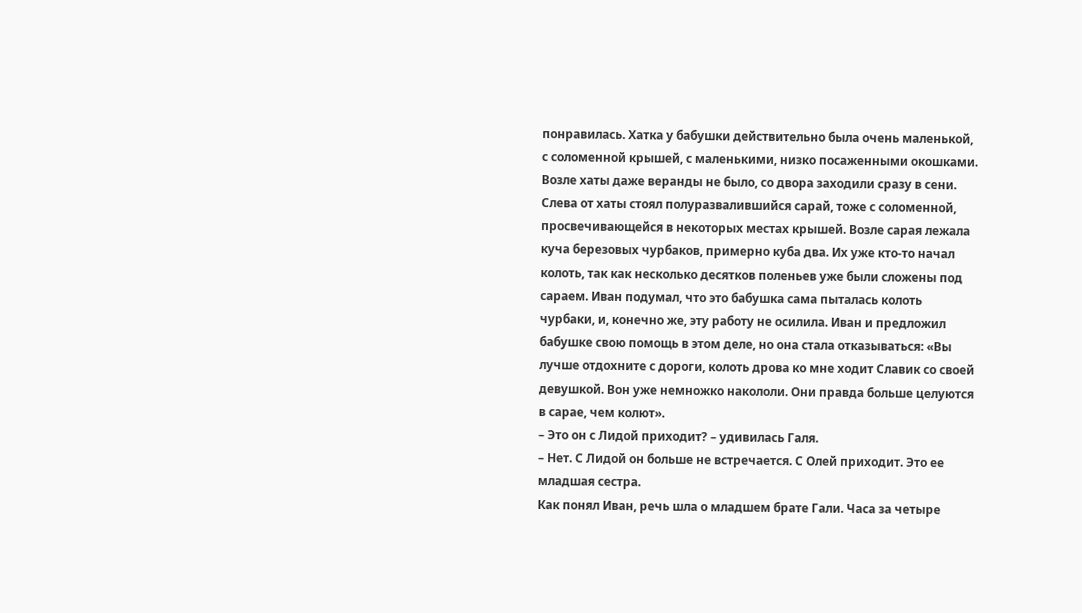понравилась. Хатка у бабушки действительно была очень маленькой, с соломенной крышей, с маленькими, низко посаженными окошками. Возле хаты даже веранды не было, со двора заходили сразу в сени. Слева от хаты стоял полуразвалившийся сарай, тоже с соломенной, просвечивающейся в некоторых местах крышей. Возле сарая лежала куча березовых чурбаков, примерно куба два. Их уже кто-то начал колоть, так как несколько десятков поленьев уже были сложены под сараем. Иван подумал, что это бабушка сама пыталась колоть чурбаки, и, конечно же, эту работу не осилила. Иван и предложил бабушке свою помощь в этом деле, но она стала отказываться: «Вы лучше отдохните с дороги, колоть дрова ко мне ходит Славик со своей девушкой. Вон уже немножко накололи. Они правда больше целуются в сарае, чем колют».
– Это он с Лидой приходит? – удивилась Галя.
– Нет. С Лидой он больше не встречается. С Олей приходит. Это ее младшая сестра.
Как понял Иван, речь шла о младшем брате Гали. Часа за четыре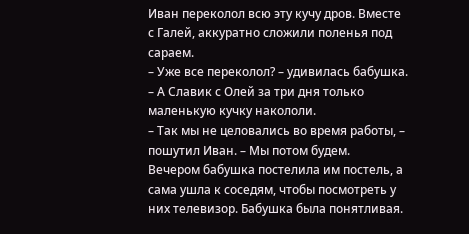Иван переколол всю эту кучу дров. Вместе с Галей, аккуратно сложили поленья под сараем.
– Уже все переколол? – удивилась бабушка. – А Славик с Олей за три дня только маленькую кучку накололи.
– Так мы не целовались во время работы, – пошутил Иван. – Мы потом будем.
Вечером бабушка постелила им постель, а сама ушла к соседям, чтобы посмотреть у них телевизор. Бабушка была понятливая.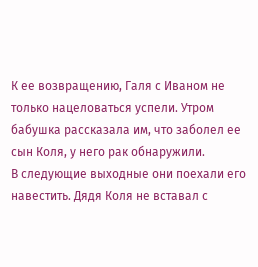К ее возвращению, Галя с Иваном не только нацеловаться успели. Утром бабушка рассказала им, что заболел ее сын Коля, у него рак обнаружили.
В следующие выходные они поехали его навестить. Дядя Коля не вставал с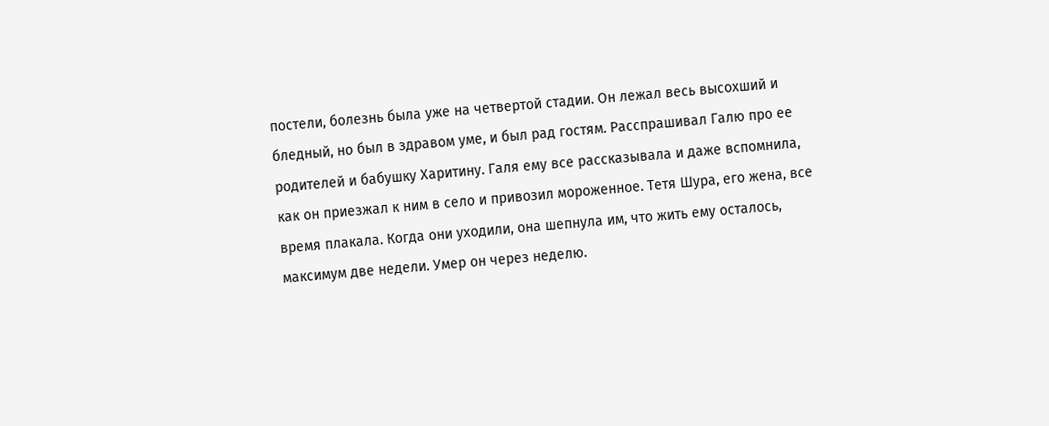постели, болезнь была уже на четвертой стадии. Он лежал весь высохший и бледный, но был в здравом уме, и был рад гостям. Расспрашивал Галю про ее родителей и бабушку Харитину. Галя ему все рассказывала и даже вспомнила, как он приезжал к ним в село и привозил мороженное. Тетя Шура, его жена, все время плакала. Когда они уходили, она шепнула им, что жить ему осталось, максимум две недели. Умер он через неделю.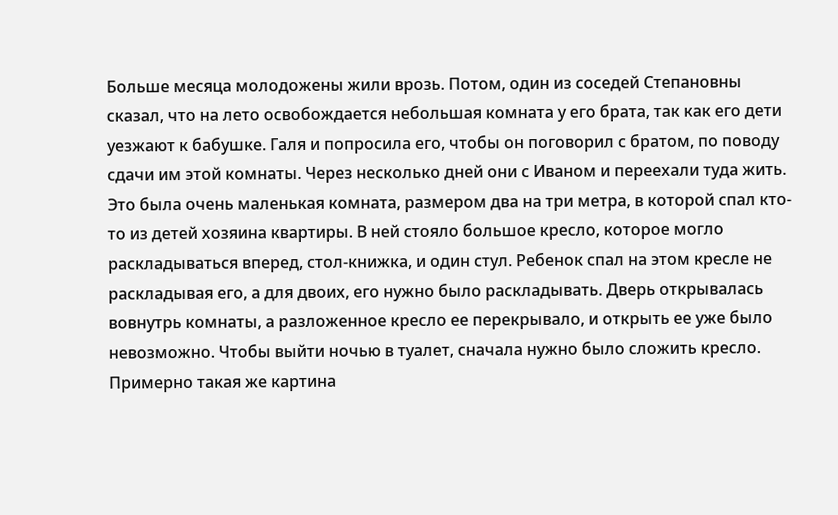Больше месяца молодожены жили врозь. Потом, один из соседей Степановны сказал, что на лето освобождается небольшая комната у его брата, так как его дети уезжают к бабушке. Галя и попросила его, чтобы он поговорил с братом, по поводу сдачи им этой комнаты. Через несколько дней они с Иваном и переехали туда жить. Это была очень маленькая комната, размером два на три метра, в которой спал кто-то из детей хозяина квартиры. В ней стояло большое кресло, которое могло раскладываться вперед, стол-книжка, и один стул. Ребенок спал на этом кресле не раскладывая его, а для двоих, его нужно было раскладывать. Дверь открывалась вовнутрь комнаты, а разложенное кресло ее перекрывало, и открыть ее уже было невозможно. Чтобы выйти ночью в туалет, сначала нужно было сложить кресло. Примерно такая же картина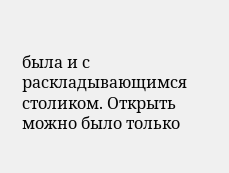была и с раскладывающимся столиком. Открыть можно было только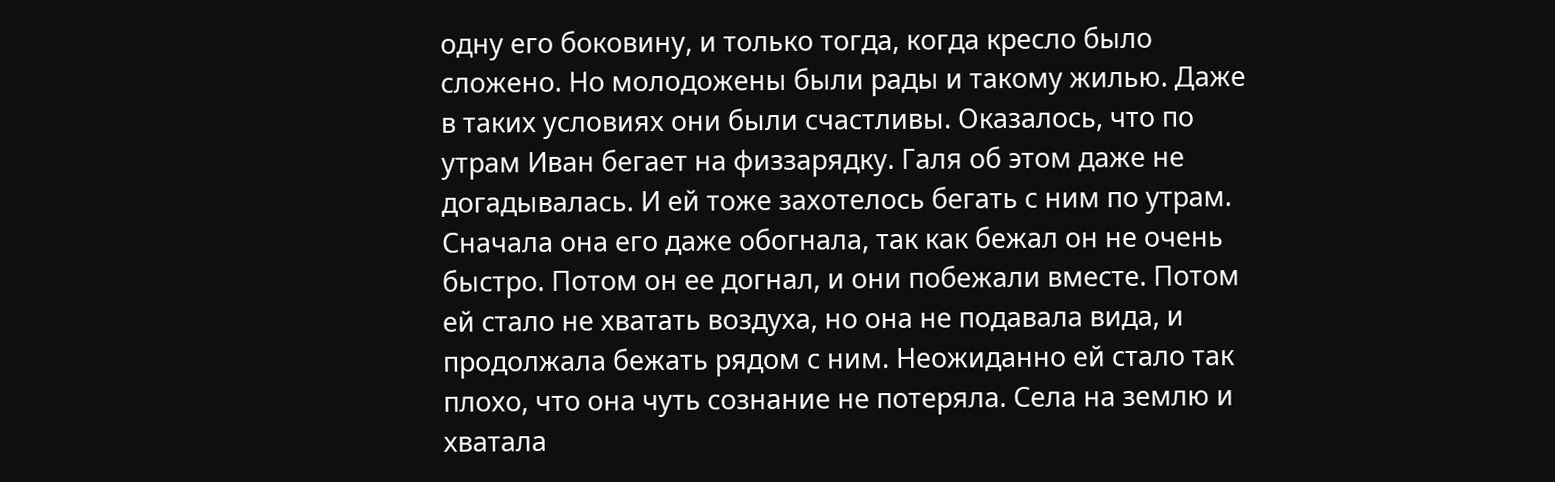одну его боковину, и только тогда, когда кресло было сложено. Но молодожены были рады и такому жилью. Даже в таких условиях они были счастливы. Оказалось, что по утрам Иван бегает на физзарядку. Галя об этом даже не догадывалась. И ей тоже захотелось бегать с ним по утрам. Сначала она его даже обогнала, так как бежал он не очень быстро. Потом он ее догнал, и они побежали вместе. Потом ей стало не хватать воздуха, но она не подавала вида, и продолжала бежать рядом с ним. Неожиданно ей стало так плохо, что она чуть сознание не потеряла. Села на землю и хватала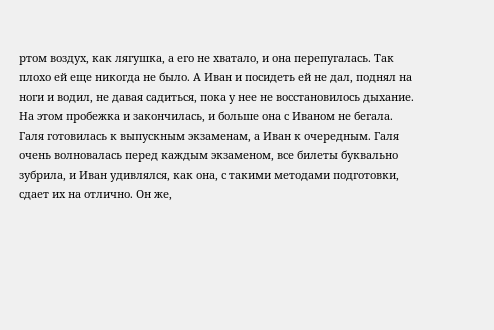ртом воздух, как лягушка, а его не хватало, и она перепугалась. Так плохо ей еще никогда не было. А Иван и посидеть ей не дал, поднял на ноги и водил, не давая садиться, пока у нее не восстановилось дыхание. На этом пробежка и закончилась, и больше она с Иваном не бегала.
Галя готовилась к выпускным экзаменам, а Иван к очередным. Галя очень волновалась перед каждым экзаменом, все билеты буквально зубрила, и Иван удивлялся, как она, с такими методами подготовки, сдает их на отлично. Он же,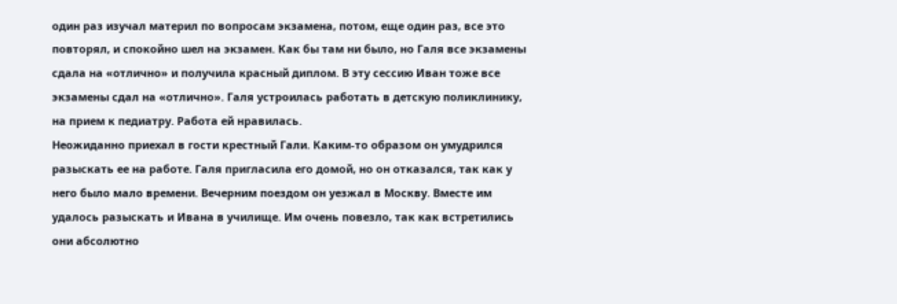один раз изучал материл по вопросам экзамена, потом, еще один раз, все это повторял, и спокойно шел на экзамен. Как бы там ни было, но Галя все экзамены сдала на «отлично» и получила красный диплом. В эту сессию Иван тоже все экзамены сдал на «отлично». Галя устроилась работать в детскую поликлинику, на прием к педиатру. Работа ей нравилась.
Неожиданно приехал в гости крестный Гали. Каким-то образом он умудрился разыскать ее на работе. Галя пригласила его домой, но он отказался, так как у него было мало времени. Вечерним поездом он уезжал в Москву. Вместе им удалось разыскать и Ивана в училище. Им очень повезло, так как встретились они абсолютно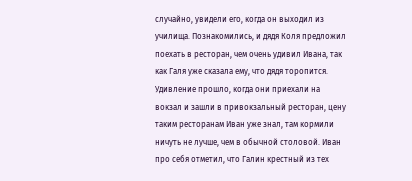случайно, увидели его, когда он выходил из училища. Познакомились, и дядя Коля предложил поехать в ресторан, чем очень удивил Ивана, так как Галя уже сказала ему, что дядя торопится. Удивление прошло, когда они приехали на вокзал и зашли в привокзальный ресторан, цену таким ресторанам Иван уже знал, там кормили ничуть не лучше, чем в обычной столовой. Иван про себя отметил, что Галин крестный из тех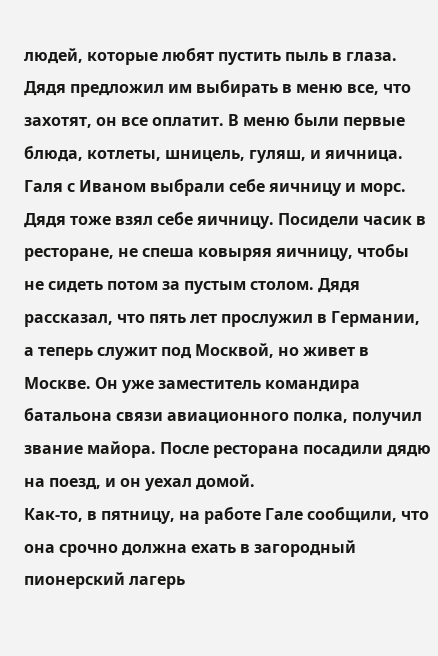людей, которые любят пустить пыль в глаза. Дядя предложил им выбирать в меню все, что захотят, он все оплатит. В меню были первые блюда, котлеты, шницель, гуляш, и яичница. Галя с Иваном выбрали себе яичницу и морс. Дядя тоже взял себе яичницу. Посидели часик в ресторане, не спеша ковыряя яичницу, чтобы не сидеть потом за пустым столом. Дядя рассказал, что пять лет прослужил в Германии, а теперь служит под Москвой, но живет в Москве. Он уже заместитель командира батальона связи авиационного полка, получил звание майора. После ресторана посадили дядю на поезд, и он уехал домой.
Как-то, в пятницу, на работе Гале сообщили, что она срочно должна ехать в загородный пионерский лагерь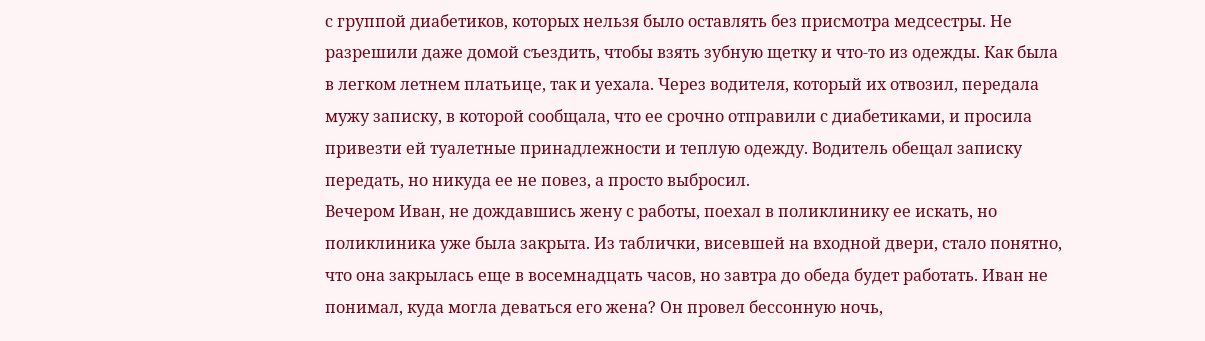с группой диабетиков, которых нельзя было оставлять без присмотра медсестры. Не разрешили даже домой съездить, чтобы взять зубную щетку и что-то из одежды. Как была в легком летнем платьице, так и уехала. Через водителя, который их отвозил, передала мужу записку, в которой сообщала, что ее срочно отправили с диабетиками, и просила привезти ей туалетные принадлежности и теплую одежду. Водитель обещал записку передать, но никуда ее не повез, а просто выбросил.
Вечером Иван, не дождавшись жену с работы, поехал в поликлинику ее искать, но поликлиника уже была закрыта. Из таблички, висевшей на входной двери, стало понятно, что она закрылась еще в восемнадцать часов, но завтра до обеда будет работать. Иван не понимал, куда могла деваться его жена? Он провел бессонную ночь,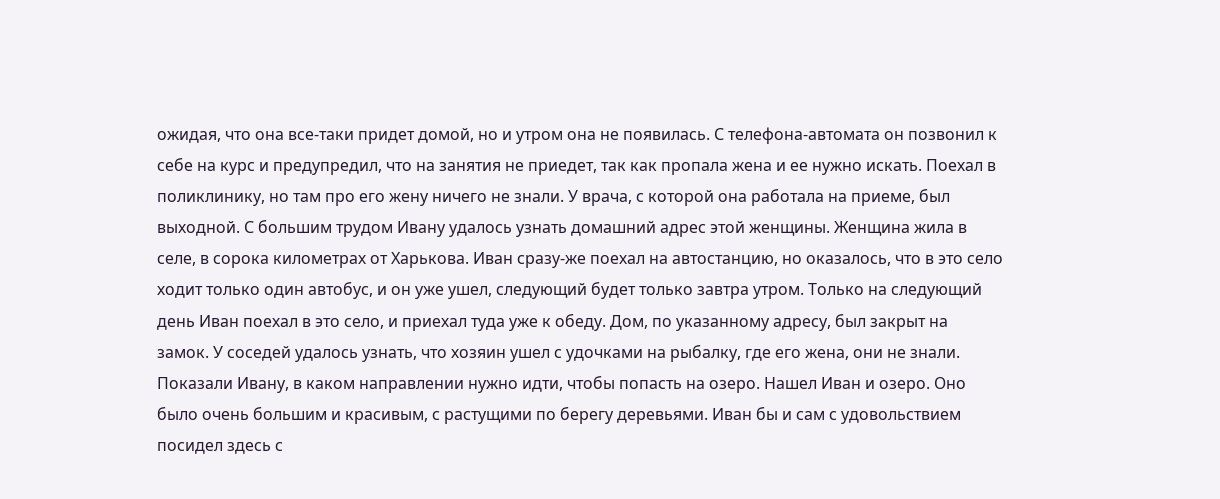ожидая, что она все-таки придет домой, но и утром она не появилась. С телефона-автомата он позвонил к себе на курс и предупредил, что на занятия не приедет, так как пропала жена и ее нужно искать. Поехал в поликлинику, но там про его жену ничего не знали. У врача, с которой она работала на приеме, был выходной. С большим трудом Ивану удалось узнать домашний адрес этой женщины. Женщина жила в селе, в сорока километрах от Харькова. Иван сразу-же поехал на автостанцию, но оказалось, что в это село ходит только один автобус, и он уже ушел, следующий будет только завтра утром. Только на следующий день Иван поехал в это село, и приехал туда уже к обеду. Дом, по указанному адресу, был закрыт на замок. У соседей удалось узнать, что хозяин ушел с удочками на рыбалку, где его жена, они не знали. Показали Ивану, в каком направлении нужно идти, чтобы попасть на озеро. Нашел Иван и озеро. Оно было очень большим и красивым, с растущими по берегу деревьями. Иван бы и сам с удовольствием посидел здесь с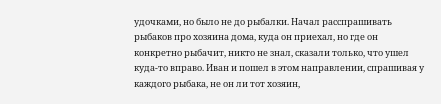удочками, но было не до рыбалки. Начал расспрашивать рыбаков про хозяина дома, куда он приехал, но где он конкретно рыбачит, никто не знал, сказали только, что ушел куда-то вправо. Иван и пошел в этом направлении, спрашивая у каждого рыбака, не он ли тот хозяин,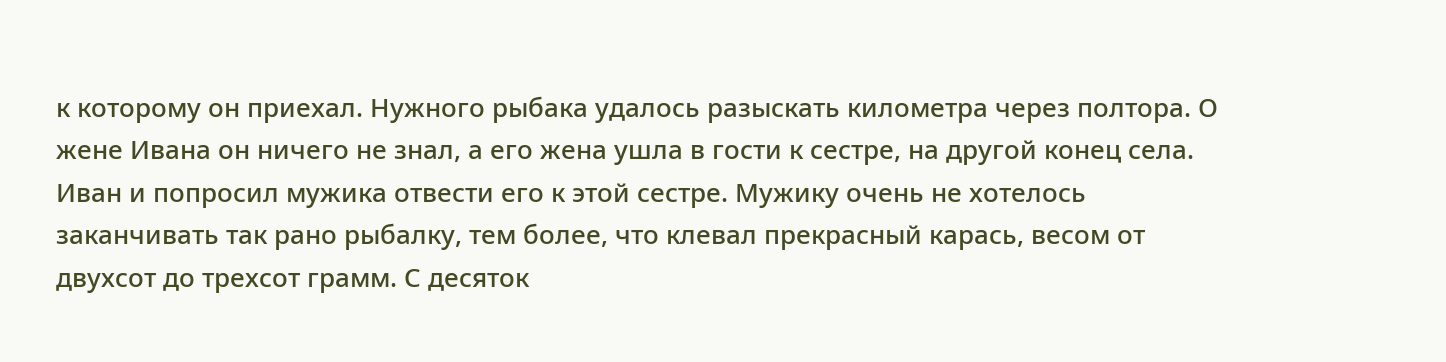к которому он приехал. Нужного рыбака удалось разыскать километра через полтора. О жене Ивана он ничего не знал, а его жена ушла в гости к сестре, на другой конец села. Иван и попросил мужика отвести его к этой сестре. Мужику очень не хотелось заканчивать так рано рыбалку, тем более, что клевал прекрасный карась, весом от двухсот до трехсот грамм. С десяток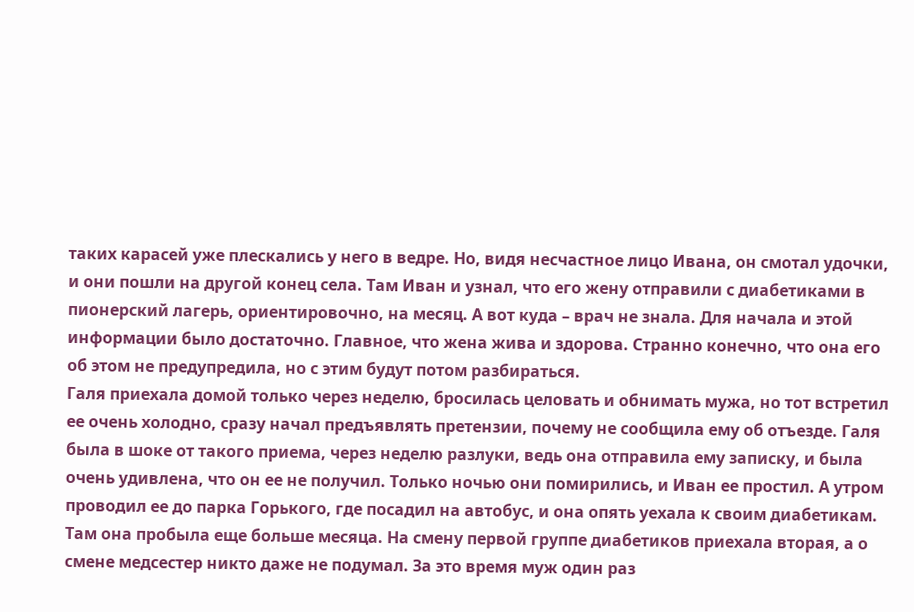таких карасей уже плескались у него в ведре. Но, видя несчастное лицо Ивана, он смотал удочки, и они пошли на другой конец села. Там Иван и узнал, что его жену отправили с диабетиками в пионерский лагерь, ориентировочно, на месяц. А вот куда – врач не знала. Для начала и этой информации было достаточно. Главное, что жена жива и здорова. Странно конечно, что она его об этом не предупредила, но с этим будут потом разбираться.
Галя приехала домой только через неделю, бросилась целовать и обнимать мужа, но тот встретил ее очень холодно, сразу начал предъявлять претензии, почему не сообщила ему об отъезде. Галя была в шоке от такого приема, через неделю разлуки, ведь она отправила ему записку, и была очень удивлена, что он ее не получил. Только ночью они помирились, и Иван ее простил. А утром проводил ее до парка Горького, где посадил на автобус, и она опять уехала к своим диабетикам. Там она пробыла еще больше месяца. На смену первой группе диабетиков приехала вторая, а о смене медсестер никто даже не подумал. За это время муж один раз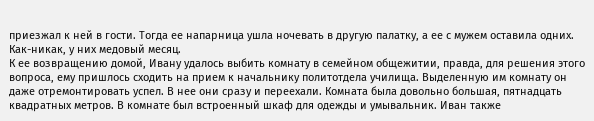приезжал к ней в гости. Тогда ее напарница ушла ночевать в другую палатку, а ее с мужем оставила одних. Как-никак, у них медовый месяц.
К ее возвращению домой, Ивану удалось выбить комнату в семейном общежитии, правда, для решения этого вопроса, ему пришлось сходить на прием к начальнику политотдела училища. Выделенную им комнату он даже отремонтировать успел. В нее они сразу и переехали. Комната была довольно большая, пятнадцать квадратных метров. В комнате был встроенный шкаф для одежды и умывальник. Иван также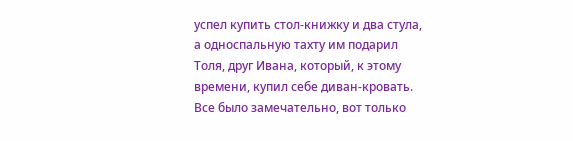успел купить стол-книжку и два стула, а односпальную тахту им подарил Толя, друг Ивана, который, к этому времени, купил себе диван-кровать. Все было замечательно, вот только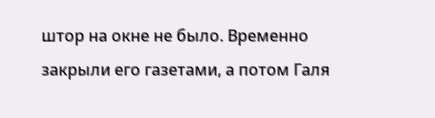штор на окне не было. Временно закрыли его газетами, а потом Галя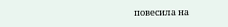повесила на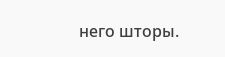него шторы.